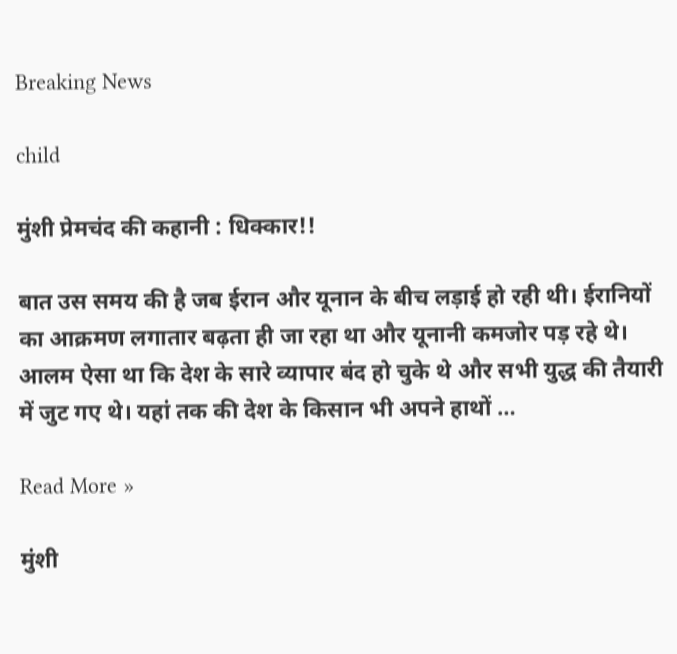Breaking News

child

मुंशी प्रेमचंद की कहानी : धिक्कार!!

बात उस समय की है जब ईरान और यूनान के बीच लड़ाई हो रही थी। ईरानियों का आक्रमण लगातार बढ़ता ही जा रहा था और यूनानी कमजोर पड़ रहे थे। आलम ऐसा था कि देश के सारे व्यापार बंद हो चुके थे और सभी युद्ध की तैयारी में जुट गए थे। यहां तक की देश के किसान भी अपने हाथों …

Read More »

मुंशी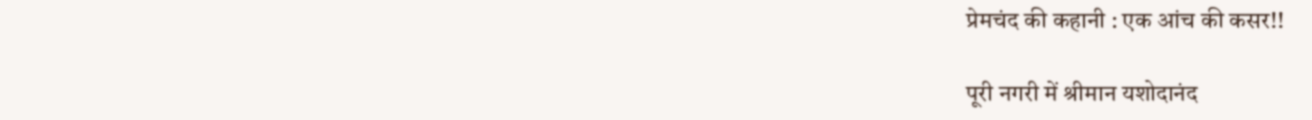प्रेमचंद की कहानी : एक आंच की कसर!!

पूरी नगरी में श्रीमान यशोदानंद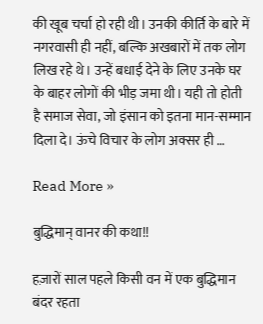की खूब चर्चा हो रही थी। उनकी कीर्ति के बारे में नगरवासी ही नहीं, बल्कि अखबारों में तक लोग लिख रहे थे। उन्हें बधाई देने के लिए उनके घर के बाहर लोगों की भीड़ जमा थी। यही तो होती है समाज सेवा, जो इंसान को इतना मान-सम्मान दिला दे। ऊंचे विचार के लोग अक्सर ही …

Read More »

बुद्धिमान् वानर की कथा!!

हज़ारों साल पहले किसी वन में एक बुद्धिमान बंदर रहता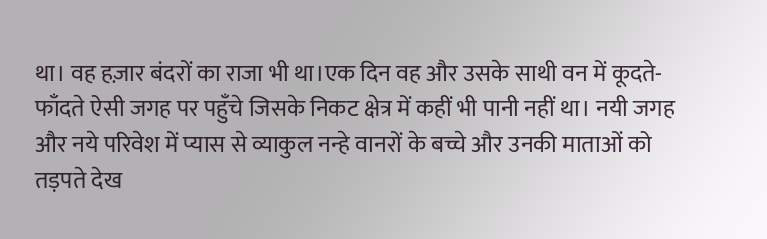था। वह हज़ार बंदरों का राजा भी था।एक दिन वह और उसके साथी वन में कूदते-फाँदते ऐसी जगह पर पहुँचे जिसके निकट क्षेत्र में कहीं भी पानी नहीं था। नयी जगह और नये परिवेश में प्यास से व्याकुल नन्हे वानरों के बच्चे और उनकी माताओं को तड़पते देख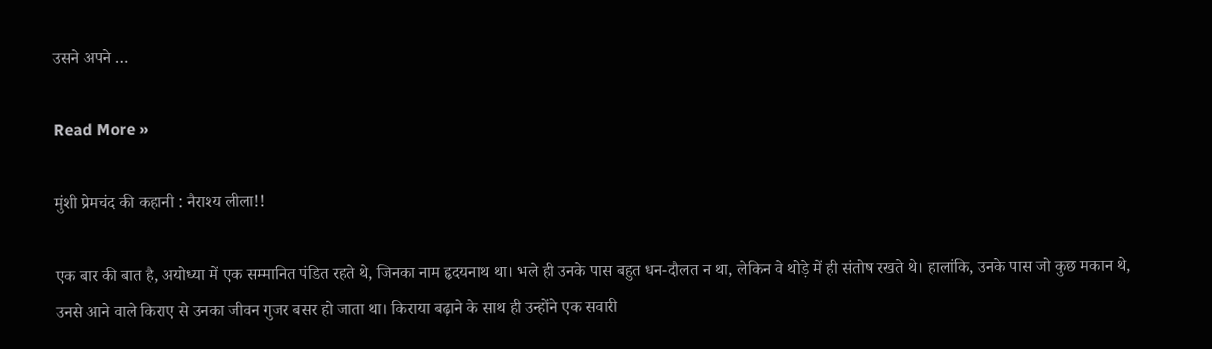उसने अपने …

Read More »

मुंशी प्रेमचंद की कहानी : नैराश्य लीला!!

एक बार की बात है, अयोध्या में एक सम्मानित पंडित रहते थे, जिनका नाम हृदयनाथ था। भले ही उनके पास बहुत धन-दौलत न था, लेकिन वे थोड़े में ही संतोष रखते थे। हालांकि, उनके पास जो कुछ मकान थे, उनसे आने वाले किराए से उनका जीवन गुजर बसर हो जाता था। किराया बढ़ाने के साथ ही उन्होंने एक सवारी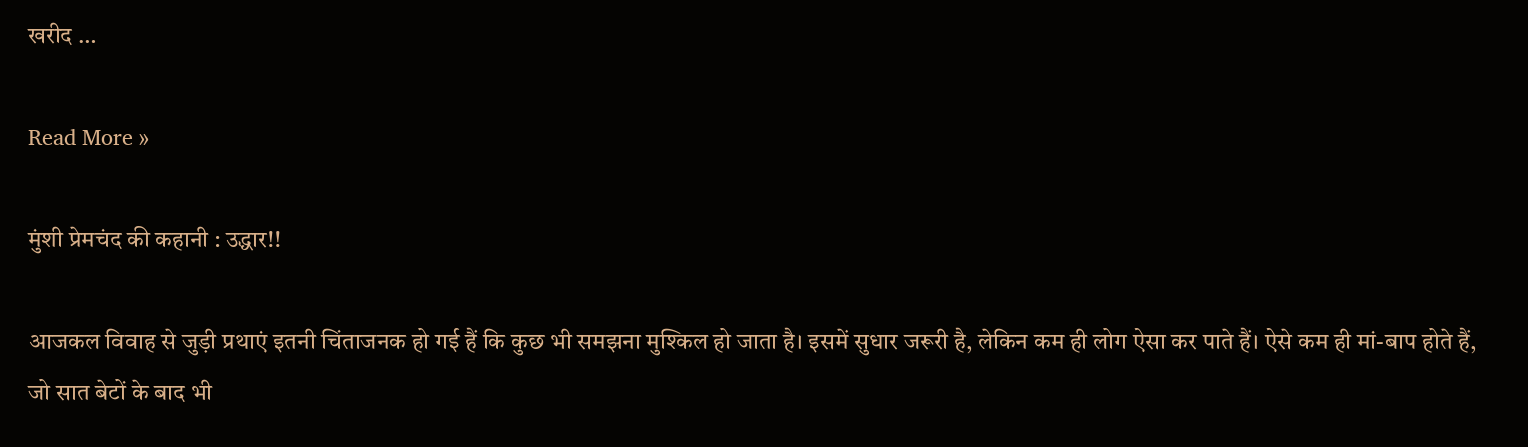खरीद …

Read More »

मुंशी प्रेमचंद की कहानी : उद्धार!!

आजकल विवाह से जुड़ी प्रथाएं इतनी चिंताजनक हो गई हैं कि कुछ भी समझना मुश्किल हो जाता है। इसमें सुधार जरूरी है, लेकिन कम ही लोग ऐसा कर पाते हैं। ऐसे कम ही मां-बाप होते हैं, जो सात बेटों के बाद भी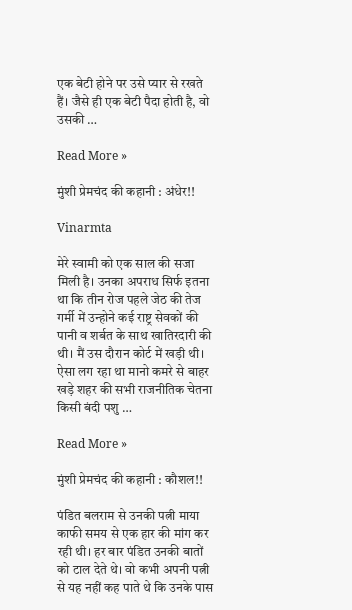एक बेटी होने पर उसे प्यार से रखते हैं। जैसे ही एक बेटी पैदा होती है, वो उसकी …

Read More »

मुंशी प्रेमचंद की कहानी : अंधेर!!

Vinarmta

मेरे स्वामी को एक साल की सजा मिली है। उनका अपराध सिर्फ इतना था कि तीन रोज पहले जेठ की तेज गर्मी में उन्होने कई राष्ट्र सेवकों की पानी व शर्बत के साथ खातिरदारी की थी। मैं उस दौरान कोर्ट में खड़ी थी। ऐसा लग रहा था मानो कमरे से बाहर खड़े शहर की सभी राजनीतिक चेतना किसी बंदी पशु …

Read More »

मुंशी प्रेमचंद की कहानी : कौशल!!

पंडित बलराम से उनकी पत्नी माया काफी समय से एक हार की मांग कर रही थी। हर बार पंडित उनकी बातों को टाल देते थे। वो कभी अपनी पत्नी से यह नहीं कह पाते थे कि उनके पास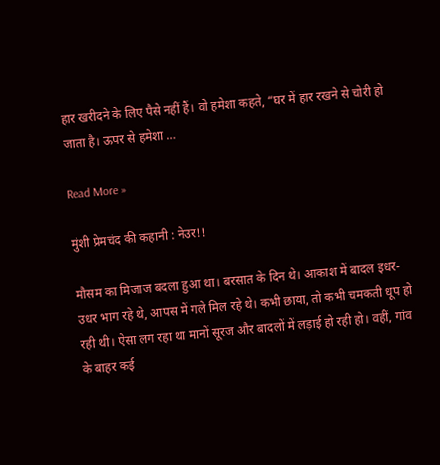हार खरीदने के लिए पैसे नहीं हैं। वो हमेशा कहते, “घर में हार रखने से चोरी हो जाता है। ऊपर से हमेशा …

Read More »

मुंशी प्रेमचंद की कहानी : नेउर!!

मौसम का मिजाज बदला हुआ था। बरसात के दिन थे। आकाश में बादल इधर-उधर भाग रहे थे, आपस में गले मिल रहे थे। कभी छाया, तो कभी चमकती धूप हो रही थी। ऐसा लग रहा था मानों सूरज और बादलों में लड़ाई हो रही हो। वहीं, गांव के बाहर कई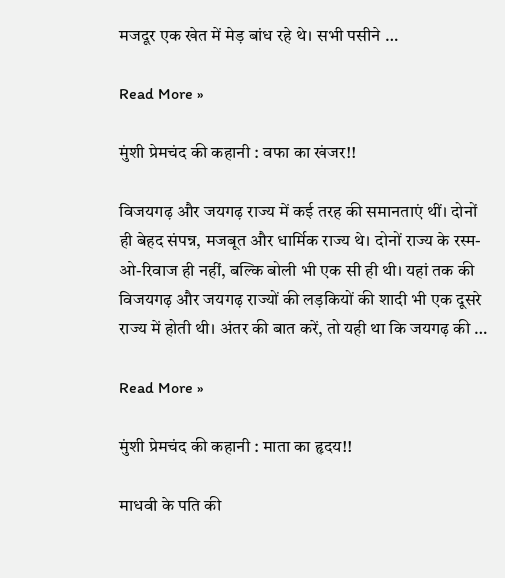मजदूर एक खेत में मेड़ बांध रहे थे। सभी पसीने …

Read More »

मुंशी प्रेमचंद की कहानी : वफा का खंजर!!

विजयगढ़ और जयगढ़ राज्य में कई तरह की समानताएं थीं। दोनों ही बेहद संपन्न, मजबूत और धार्मिक राज्य थे। दोनों राज्य के रस्म-ओ-रिवाज ही नहीं, बल्कि बोली भी एक सी ही थी। यहां तक की विजयगढ़ और जयगढ़ राज्यों की लड़कियों की शादी भी एक दूसरे राज्य में होती थी। अंतर की बात करें, तो यही था कि जयगढ़ की …

Read More »

मुंशी प्रेमचंद की कहानी : माता का हृदय!!

माधवी के पति की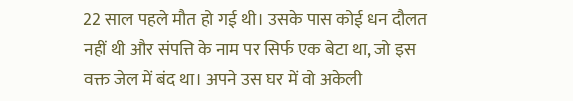22 साल पहले मौत हो गई थी। उसके पास कोई धन दौलत नहीं थी और संपत्ति के नाम पर सिर्फ एक बेटा था, जो इस वक्त जेल में बंद था। अपने उस घर में वो अकेली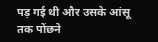पड़ गई थी और उसके आंसू तक पोंछने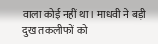वाला कोई नहीं था। माधवी ने बड़ी दुख तकलीफों को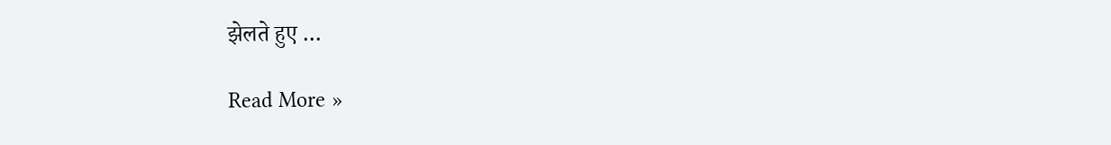झेलते हुए …

Read More »